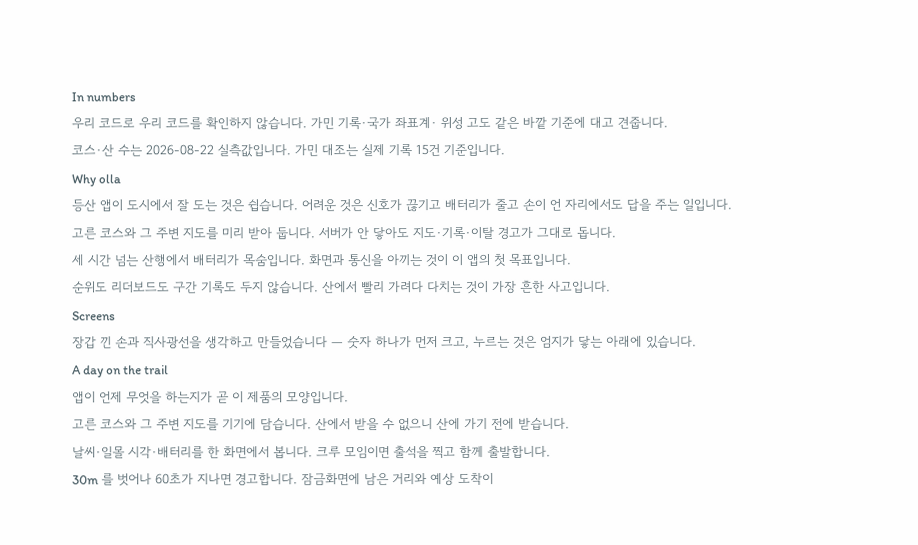In numbers
우리 코드로 우리 코드를 확인하지 않습니다. 가민 기록·국가 좌표계· 위성 고도 같은 바깥 기준에 대고 견줍니다.
코스·산 수는 2026-08-22 실측값입니다. 가민 대조는 실제 기록 15건 기준입니다.
Why olla
등산 앱이 도시에서 잘 도는 것은 쉽습니다. 어려운 것은 신호가 끊기고 배터리가 줄고 손이 언 자리에서도 답을 주는 일입니다.
고른 코스와 그 주변 지도를 미리 받아 둡니다. 서버가 안 닿아도 지도·기록·이탈 경고가 그대로 돕니다.
세 시간 넘는 산행에서 배터리가 목숨입니다. 화면과 통신을 아끼는 것이 이 앱의 첫 목표입니다.
순위도 리더보드도 구간 기록도 두지 않습니다. 산에서 빨리 가려다 다치는 것이 가장 흔한 사고입니다.
Screens
장갑 낀 손과 직사광선을 생각하고 만들었습니다 — 숫자 하나가 먼저 크고, 누르는 것은 엄지가 닿는 아래에 있습니다.
A day on the trail
앱이 언제 무엇을 하는지가 곧 이 제품의 모양입니다.
고른 코스와 그 주변 지도를 기기에 담습니다. 산에서 받을 수 없으니 산에 가기 전에 받습니다.
날씨·일몰 시각·배터리를 한 화면에서 봅니다. 크루 모임이면 출석을 찍고 함께 출발합니다.
30m 를 벗어나 60초가 지나면 경고합니다. 잠금화면에 남은 거리와 예상 도착이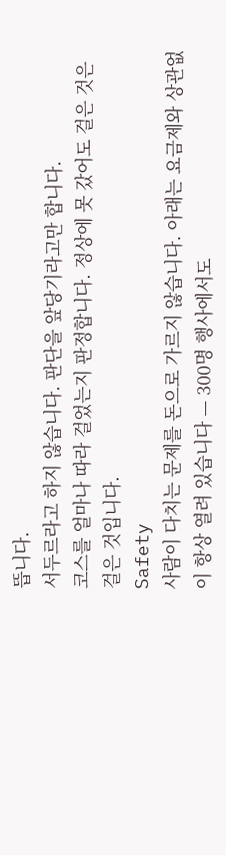뜹니다.
서두르라고 하지 않습니다. 판단을 앞당기라고만 합니다.
코스를 얼마나 따라 걸었는지 판정합니다. 정상에 못 갔어도 걸은 것은 걸은 것입니다.
Safety
사람이 다치는 문제를 돈으로 가르지 않습니다. 아래는 요금제와 상관없이 항상 열려 있습니다 — 300명 행사에서도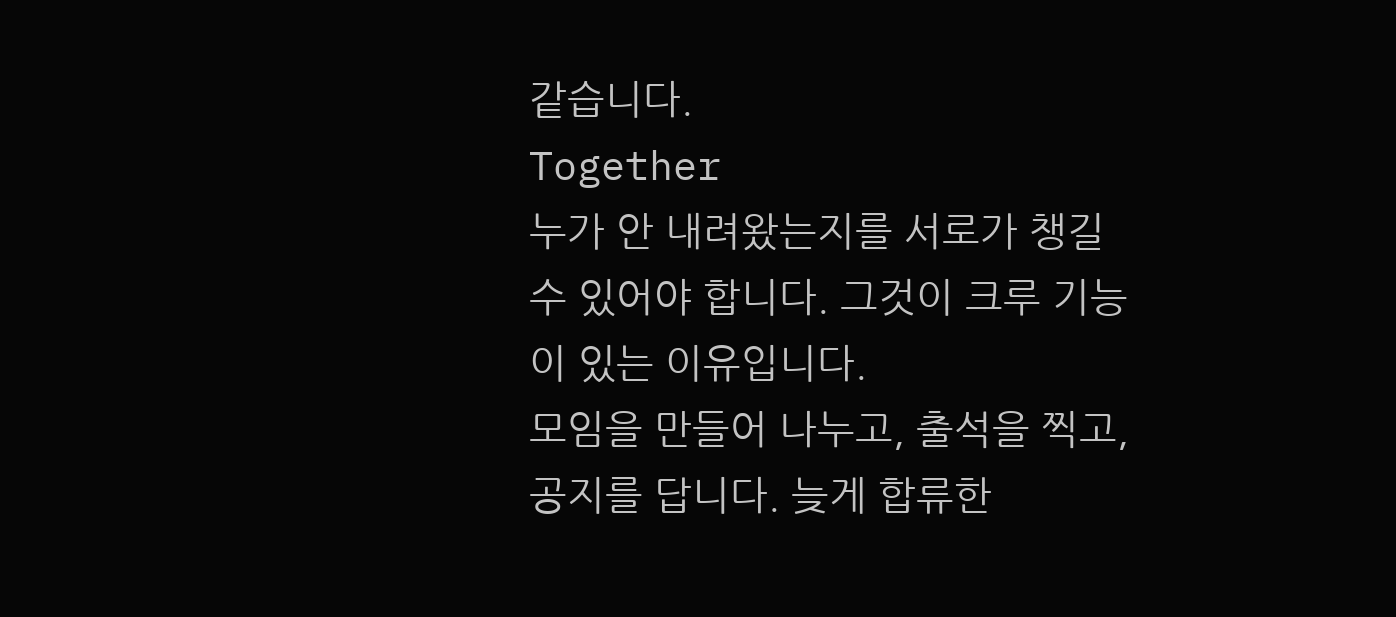같습니다.
Together
누가 안 내려왔는지를 서로가 챙길 수 있어야 합니다. 그것이 크루 기능이 있는 이유입니다.
모임을 만들어 나누고, 출석을 찍고, 공지를 답니다. 늦게 합류한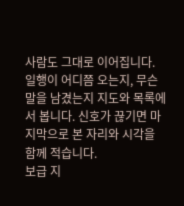사람도 그대로 이어집니다.
일행이 어디쯤 오는지, 무슨 말을 남겼는지 지도와 목록에서 봅니다. 신호가 끊기면 마지막으로 본 자리와 시각을 함께 적습니다.
보급 지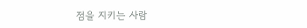점을 지키는 사람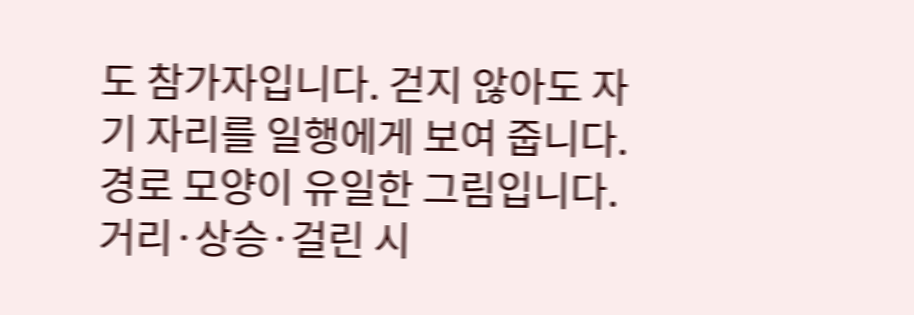도 참가자입니다. 걷지 않아도 자기 자리를 일행에게 보여 줍니다.
경로 모양이 유일한 그림입니다. 거리·상승·걸린 시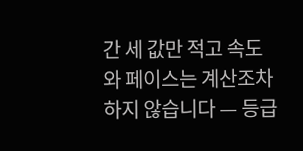간 세 값만 적고 속도와 페이스는 계산조차 하지 않습니다 — 등급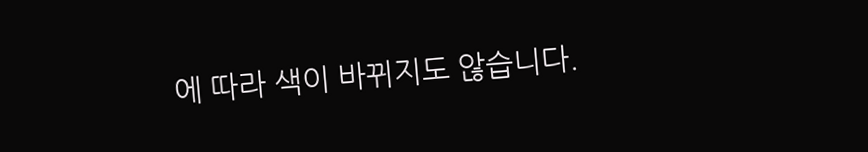에 따라 색이 바뀌지도 않습니다.